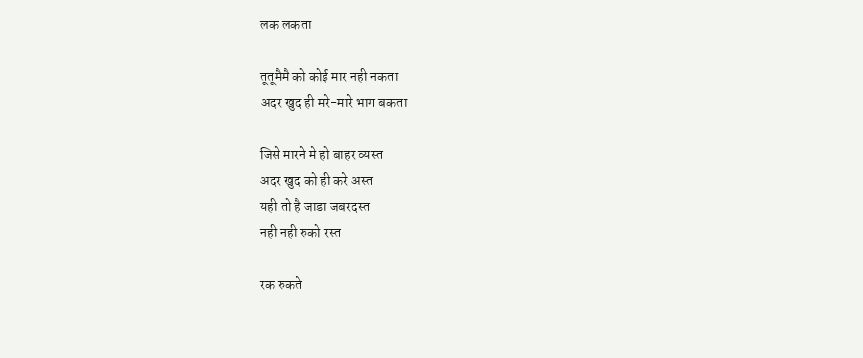लक लकता

तूतूमैमै को कोई मार नही नकता
अदर खुद ही मरे-मारे भाग बकता

जिसे मारने मे हो बाहर व्यस्त
अदर खुद को ही करे अस्त
यही तो है जाडा जबरदस्त
नही नही रुको रस्त

रक रुकते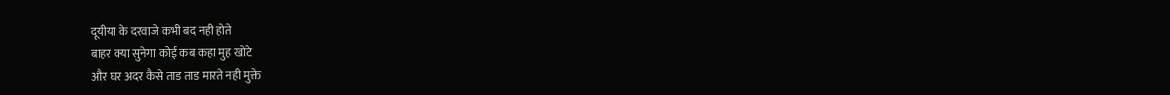दूयीया के दरवाजे कभी बद नही होते
बाहर क्या सुनेगा कोई कब कहा मुह खोटे
और घर अदर कैसे ताड ताड मारते नही मुक्ते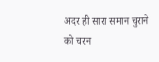अदर ही सारा समान चुराने को चरन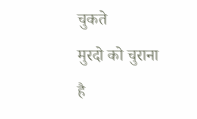चुकते
मुरदो को चुराना है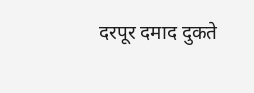दरपूर दमाद दुकते